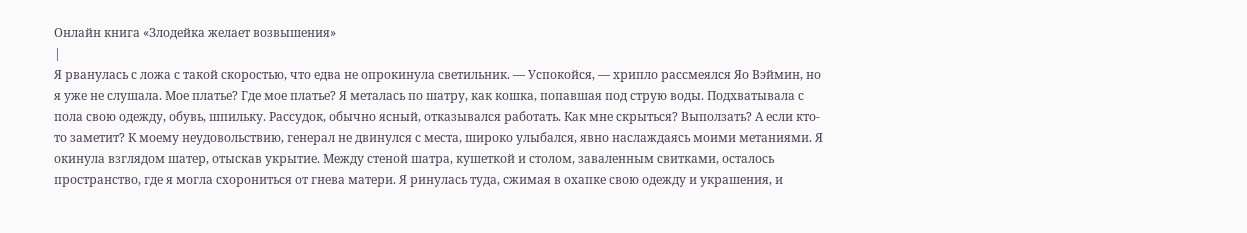Онлайн книга «Злодейка желает возвышения»
|
Я рванулась с ложа с такой скоростью, что едва не опрокинула светильник. — Успокойся, — хрипло рассмеялся Яо Вэймин, но я уже не слушала. Мое платье? Где мое платье? Я металась по шатру, как кошка, попавшая под струю воды. Подхватывала с пола свою одежду, обувь, шпильку. Рассудок, обычно ясный, отказывался работать. Как мне скрыться? Выползать? А если кто-то заметит? К моему неудовольствию, генерал не двинулся с места, широко улыбался, явно наслаждаясь моими метаниями. Я окинула взглядом шатер, отыскав укрытие. Между стеной шатра, кушеткой и столом, заваленным свитками, осталось пространство, где я могла схорониться от гнева матери. Я ринулась туда, сжимая в охапке свою одежду и украшения, и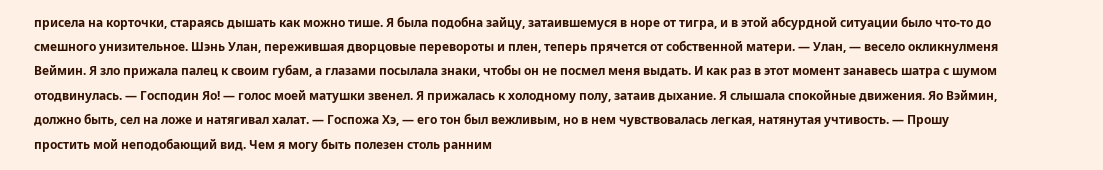присела на корточки, стараясь дышать как можно тише. Я была подобна зайцу, затаившемуся в норе от тигра, и в этой абсурдной ситуации было что-то до смешного унизительное. Шэнь Улан, пережившая дворцовые перевороты и плен, теперь прячется от собственной матери. — Улан, — весело окликнулменя Веймин. Я зло прижала палец к своим губам, а глазами посылала знаки, чтобы он не посмел меня выдать. И как раз в этот момент занавесь шатра с шумом отодвинулась. — Господин Яо! — голос моей матушки звенел. Я прижалась к холодному полу, затаив дыхание. Я слышала спокойные движения. Яо Вэймин, должно быть, сел на ложе и натягивал халат. — Госпожа Хэ, — его тон был вежливым, но в нем чувствовалась легкая, натянутая учтивость. — Прошу простить мой неподобающий вид. Чем я могу быть полезен столь ранним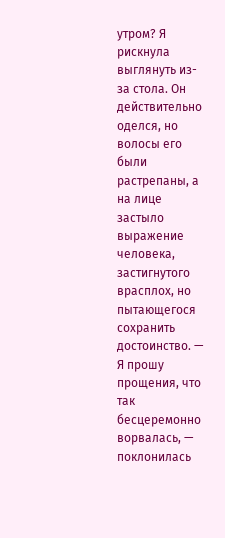утром? Я рискнула выглянуть из-за стола. Он действительно оделся, но волосы его были растрепаны, а на лице застыло выражение человека, застигнутого врасплох, но пытающегося сохранить достоинство. — Я прошу прощения, что так бесцеремонно ворвалась, — поклонилась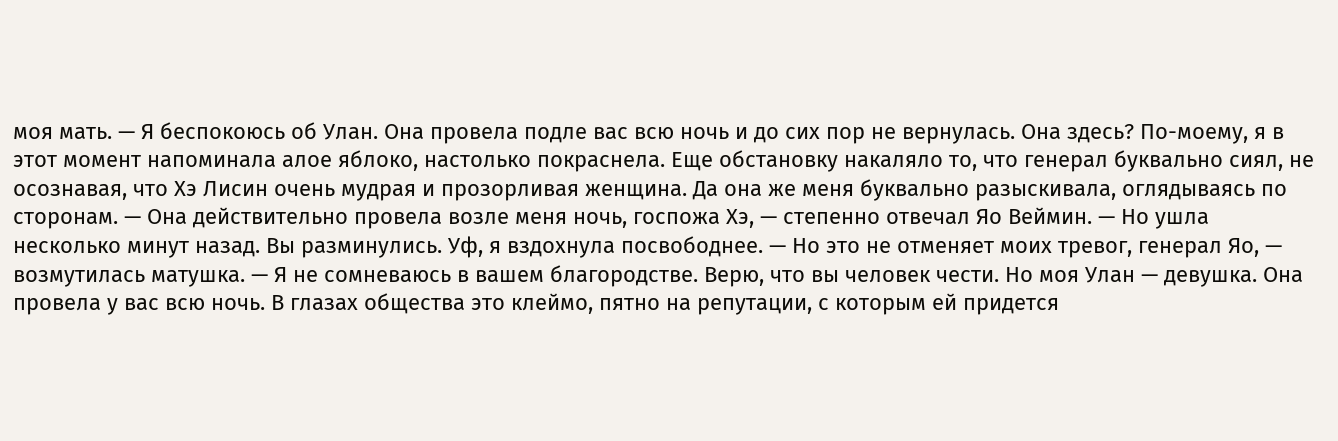моя мать. — Я беспокоюсь об Улан. Она провела подле вас всю ночь и до сих пор не вернулась. Она здесь? По-моему, я в этот момент напоминала алое яблоко, настолько покраснела. Еще обстановку накаляло то, что генерал буквально сиял, не осознавая, что Хэ Лисин очень мудрая и прозорливая женщина. Да она же меня буквально разыскивала, оглядываясь по сторонам. — Она действительно провела возле меня ночь, госпожа Хэ, — степенно отвечал Яо Веймин. — Но ушла несколько минут назад. Вы разминулись. Уф, я вздохнула посвободнее. — Но это не отменяет моих тревог, генерал Яо, — возмутилась матушка. — Я не сомневаюсь в вашем благородстве. Верю, что вы человек чести. Но моя Улан — девушка. Она провела у вас всю ночь. В глазах общества это клеймо, пятно на репутации, с которым ей придется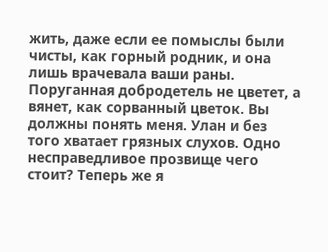жить, даже если ее помыслы были чисты, как горный родник, и она лишь врачевала ваши раны. Поруганная добродетель не цветет, а вянет, как сорванный цветок. Вы должны понять меня. Улан и без того хватает грязных слухов. Одно несправедливое прозвище чего стоит? Теперь же я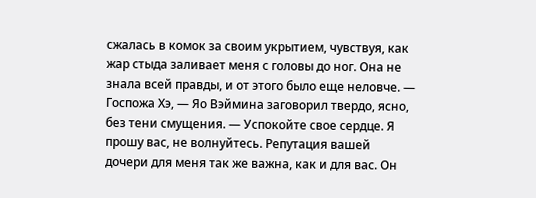сжалась в комок за своим укрытием, чувствуя, как жар стыда заливает меня с головы до ног. Она не знала всей правды, и от этого было еще неловче. — Госпожа Хэ, — Яо Вэймина заговорил твердо, ясно, без тени смущения. — Успокойте свое сердце. Я прошу вас, не волнуйтесь. Репутация вашей дочери для меня так же важна, как и для вас. Он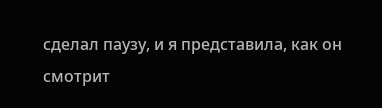сделал паузу, и я представила, как он смотрит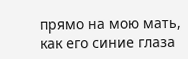прямо на мою мать, как его синие глаза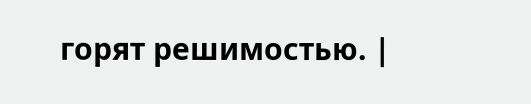горят решимостью. |